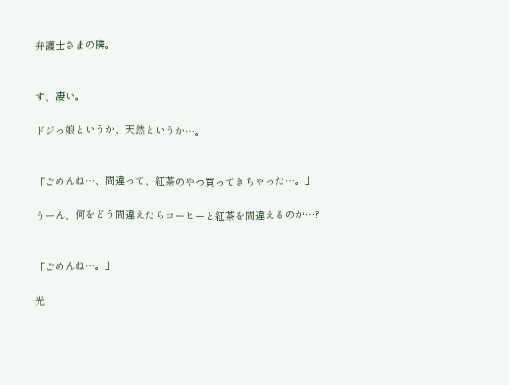弁護士さまの隣。


す、凄い。

ドジっ娘というか、天然というか…。


「ごめんね…、間違って、紅茶のやつ買ってきちゃった…。」

うーん、何をどう間違えたらコーヒーと紅茶を間違えるのか…?


「ごめんね…。」

光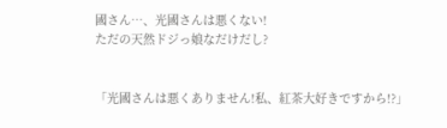國さん…、光國さんは悪くない!
ただの天然ドジっ娘なだけだし?


「光國さんは悪くありません!私、紅茶大好きですから!?」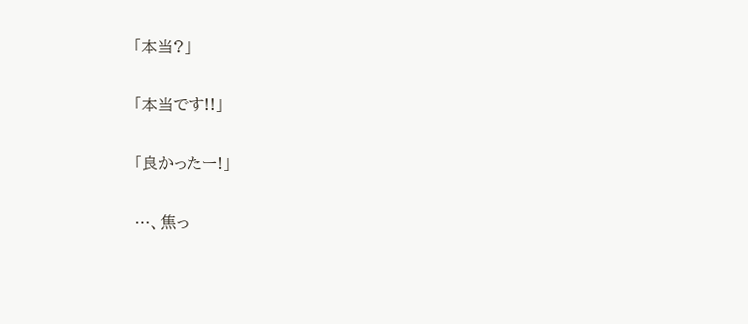「本当?」


「本当です!!」


「良かったー!」


…、焦っ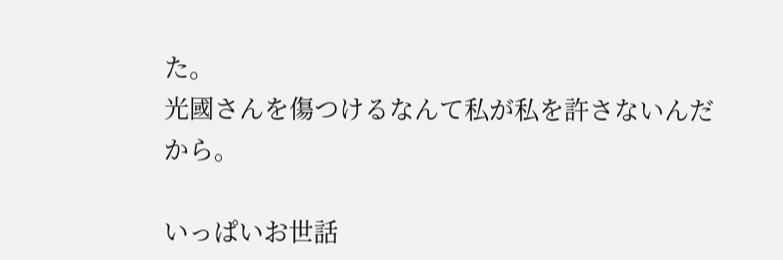た。
光國さんを傷つけるなんて私が私を許さないんだから。

いっぱいお世話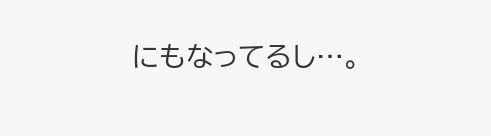にもなってるし…。